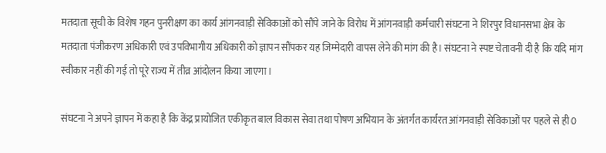मतदाता सूची के विशेष गहन पुनरीक्षण का कार्य आंगनवाड़ी सेविकाओं को सौंपे जाने के विरोध में आंगनवाड़ी कर्मचारी संघटना ने शिरपुर विधानसभा क्षेत्र के मतदाता पंजीकरण अधिकारी एवं उपविभागीय अधिकारी को ज्ञापन सौंपकर यह जिम्मेदारी वापस लेने की मांग की है। संघटना ने स्पष्ट चेतावनी दी है कि यदि मांग स्वीकार नहीं की गई तो पूरे राज्य में तीव्र आंदोलन किया जाएगा।

संघटना ने अपने ज्ञापन में कहा है कि केंद्र प्रायोजित एकीकृत बाल विकास सेवा तथा पोषण अभियान के अंतर्गत कार्यरत आंगनवाड़ी सेविकाओं पर पहले से ही 0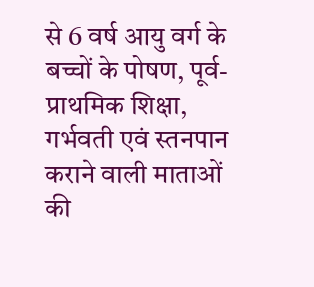से 6 वर्ष आयु वर्ग के बच्चों के पोषण, पूर्व-प्राथमिक शिक्षा, गर्भवती एवं स्तनपान कराने वाली माताओं की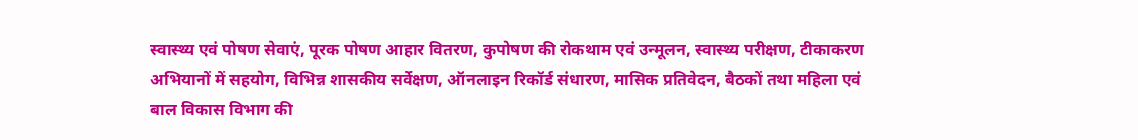स्वास्थ्य एवं पोषण सेवाएं, पूरक पोषण आहार वितरण, कुपोषण की रोकथाम एवं उन्मूलन, स्वास्थ्य परीक्षण, टीकाकरण अभियानों में सहयोग, विभिन्न शासकीय सर्वेक्षण, ऑनलाइन रिकॉर्ड संधारण, मासिक प्रतिवेदन, बैठकों तथा महिला एवं बाल विकास विभाग की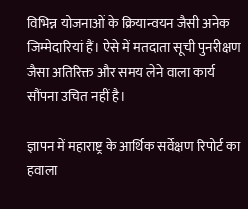विभिन्न योजनाओं के क्रियान्वयन जैसी अनेक जिम्मेदारियां हैं। ऐसे में मतदाता सूची पुनरीक्षण जैसा अतिरिक्त और समय लेने वाला कार्य सौंपना उचित नहीं है।

ज्ञापन में महाराष्ट्र के आर्थिक सर्वेक्षण रिपोर्ट का हवाला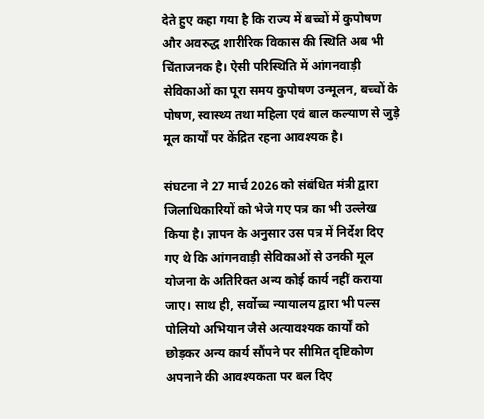देते हुए कहा गया है कि राज्य में बच्चों में कुपोषण और अवरुद्ध शारीरिक विकास की स्थिति अब भी चिंताजनक है। ऐसी परिस्थिति में आंगनवाड़ी सेविकाओं का पूरा समय कुपोषण उन्मूलन, बच्चों के पोषण, स्वास्थ्य तथा महिला एवं बाल कल्याण से जुड़े मूल कार्यों पर केंद्रित रहना आवश्यक है।

संघटना ने 27 मार्च 2026 को संबंधित मंत्री द्वारा जिलाधिकारियों को भेजे गए पत्र का भी उल्लेख किया है। ज्ञापन के अनुसार उस पत्र में निर्देश दिए गए थे कि आंगनवाड़ी सेविकाओं से उनकी मूल योजना के अतिरिक्त अन्य कोई कार्य नहीं कराया जाए। साथ ही, सर्वोच्च न्यायालय द्वारा भी पल्स पोलियो अभियान जैसे अत्यावश्यक कार्यों को छोड़कर अन्य कार्य सौंपने पर सीमित दृष्टिकोण अपनाने की आवश्यकता पर बल दिए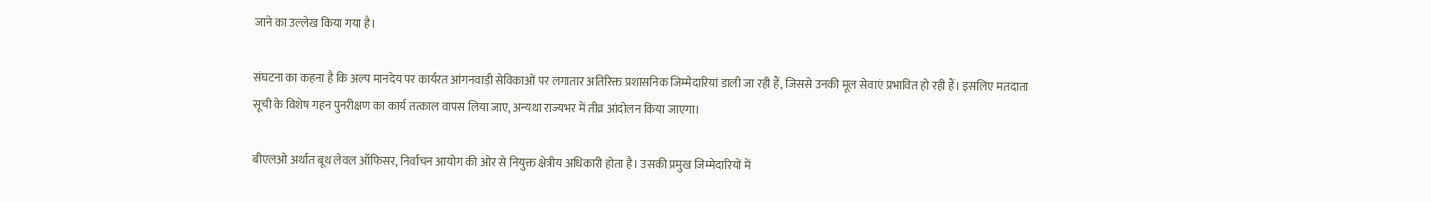जाने का उल्लेख किया गया है।

संघटना का कहना है कि अल्प मानदेय पर कार्यरत आंगनवाड़ी सेविकाओं पर लगातार अतिरिक्त प्रशासनिक जिम्मेदारियां डाली जा रही हैं, जिससे उनकी मूल सेवाएं प्रभावित हो रही हैं। इसलिए मतदाता सूची के विशेष गहन पुनरीक्षण का कार्य तत्काल वापस लिया जाए, अन्यथा राज्यभर में तीव्र आंदोलन किया जाएगा।

बीएलओ अर्थात बूथ लेवल ऑफिसर, निर्वाचन आयोग की ओर से नियुक्त क्षेत्रीय अधिकारी होता है। उसकी प्रमुख जिम्मेदारियों में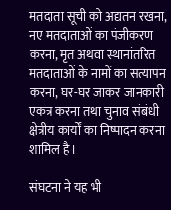मतदाता सूची को अद्यतन रखना, नए मतदाताओं का पंजीकरण करना, मृत अथवा स्थानांतरित मतदाताओं के नामों का सत्यापन करना, घर-घर जाकर जानकारी एकत्र करना तथा चुनाव संबंधी क्षेत्रीय कार्यों का निष्पादन करना शामिल है।

संघटना ने यह भी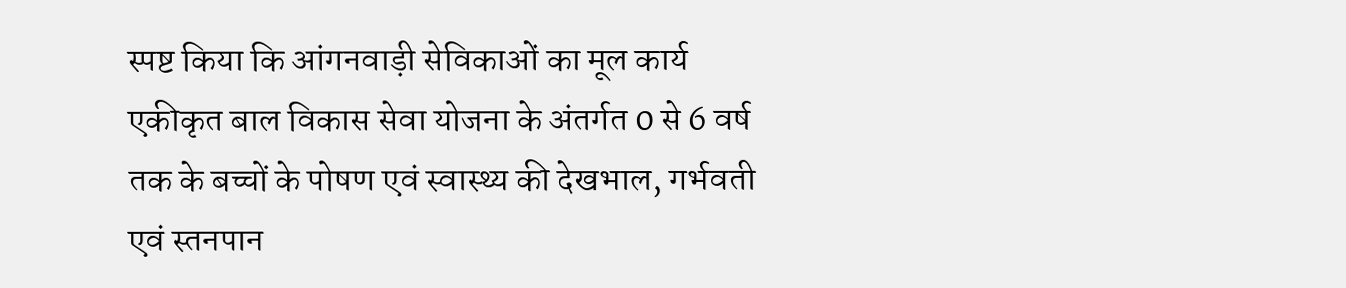स्पष्ट किया कि आंगनवाड़ी सेविकाओं का मूल कार्य एकीकृत बाल विकास सेवा योजना के अंतर्गत 0 से 6 वर्ष तक के बच्चों के पोषण एवं स्वास्थ्य की देखभाल, गर्भवती एवं स्तनपान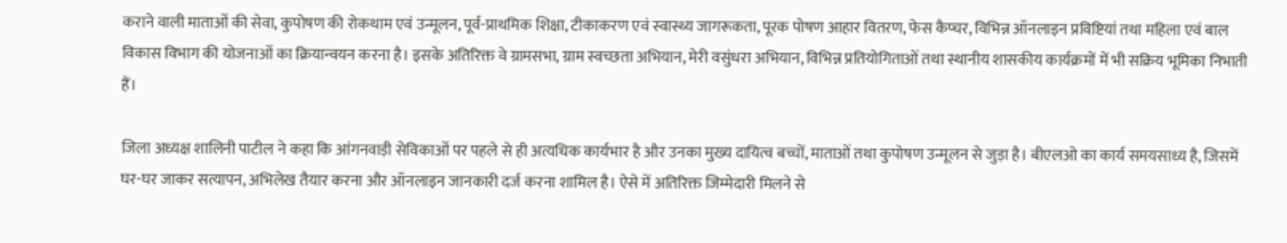कराने वाली माताओं की सेवा, कुपोषण की रोकथाम एवं उन्मूलन, पूर्व-प्राथमिक शिक्षा, टीकाकरण एवं स्वास्थ्य जागरूकता, पूरक पोषण आहार वितरण, फेस कैप्चर, विभिन्न ऑनलाइन प्रविष्टियां तथा महिला एवं बाल विकास विभाग की योजनाओं का क्रियान्वयन करना है। इसके अतिरिक्त वे ग्रामसभा, ग्राम स्वच्छता अभियान, मेरी वसुंधरा अभियान, विभिन्न प्रतियोगिताओं तथा स्थानीय शासकीय कार्यक्रमों में भी सक्रिय भूमिका निभाती हैं।

जिला अध्यक्ष शालिनी पाटील ने कहा कि आंगनवाड़ी सेविकाओं पर पहले से ही अत्यधिक कार्यभार है और उनका मुख्य दायित्व बच्चों, माताओं तथा कुपोषण उन्मूलन से जुड़ा है। बीएलओ का कार्य समयसाध्य है, जिसमें घर-घर जाकर सत्यापन, अभिलेख तैयार करना और ऑनलाइन जानकारी दर्ज करना शामिल है। ऐसे में अतिरिक्त जिम्मेदारी मिलने से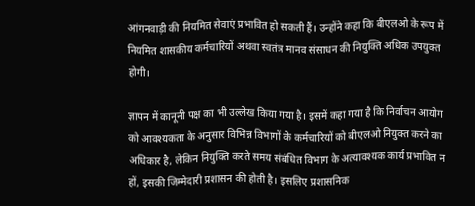आंगनवाड़ी की नियमित सेवाएं प्रभावित हो सकती हैं। उन्होंने कहा कि बीएलओ के रूप में नियमित शासकीय कर्मचारियों अथवा स्वतंत्र मानव संसाधन की नियुक्ति अधिक उपयुक्त होगी।

ज्ञापन में कानूनी पक्ष का भी उल्लेख किया गया है। इसमें कहा गया है कि निर्वाचन आयोग को आवश्यकता के अनुसार विभिन्न विभागों के कर्मचारियों को बीएलओ नियुक्त करने का अधिकार है, लेकिन नियुक्ति करते समय संबंधित विभाग के अत्यावश्यक कार्य प्रभावित न हों, इसकी जिम्मेदारी प्रशासन की होती है। इसलिए प्रशासनिक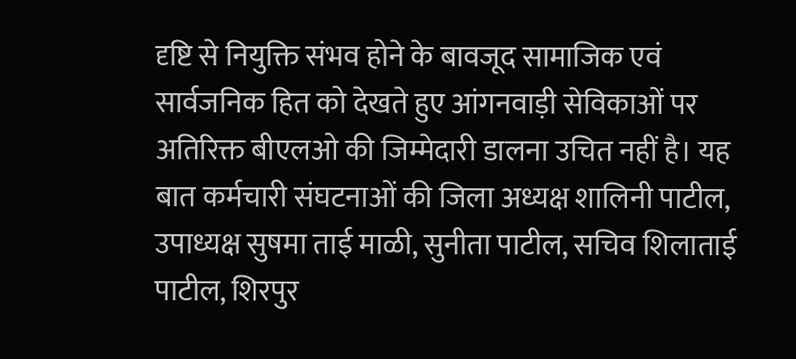दृष्टि से नियुक्ति संभव होने के बावजूद सामाजिक एवं सार्वजनिक हित को देखते हुए आंगनवाड़ी सेविकाओं पर अतिरिक्त बीएलओ की जिम्मेदारी डालना उचित नहीं है। यह बात कर्मचारी संघटनाओं की जिला अध्यक्ष शालिनी पाटील, उपाध्यक्ष सुषमा ताई माळी, सुनीता पाटील, सचिव शिलाताई पाटील, शिरपुर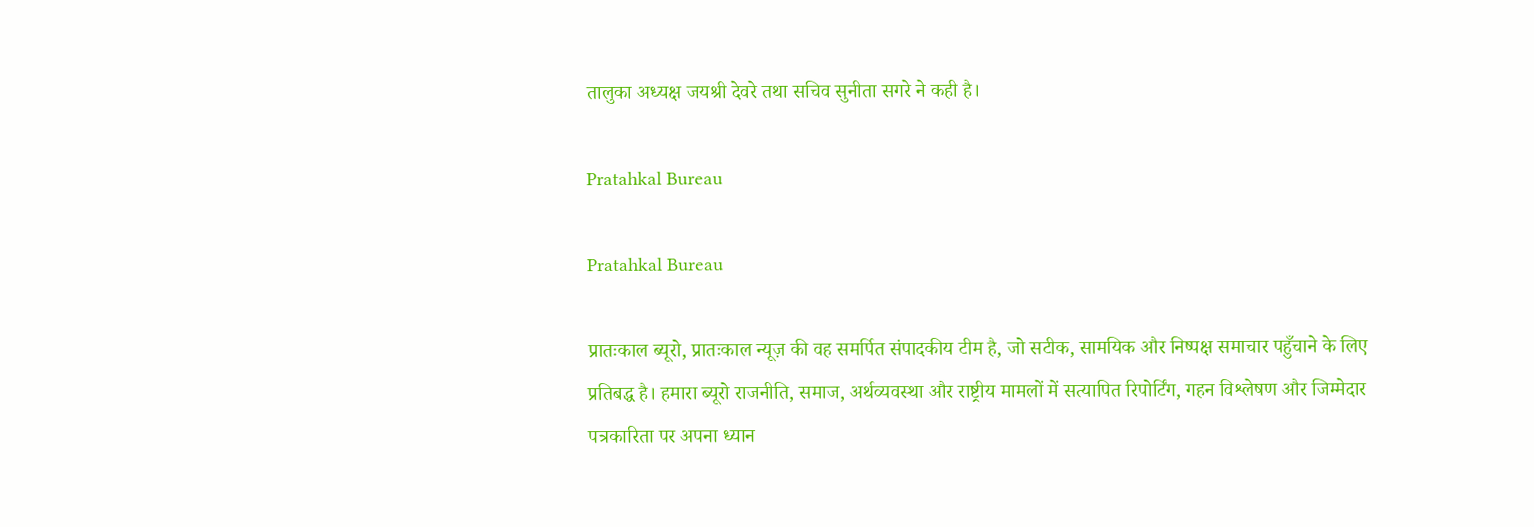तालुका अध्यक्ष जयश्री देवरे तथा सचिव सुनीता सगरे ने कही है।

Pratahkal Bureau

Pratahkal Bureau

प्रातःकाल ब्यूरो, प्रातःकाल न्यूज़ की वह समर्पित संपादकीय टीम है, जो सटीक, सामयिक और निष्पक्ष समाचार पहुँचाने के लिए प्रतिबद्ध है। हमारा ब्यूरो राजनीति, समाज, अर्थव्यवस्था और राष्ट्रीय मामलों में सत्यापित रिपोर्टिंग, गहन विश्लेषण और जिम्मेदार पत्रकारिता पर अपना ध्यान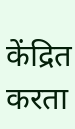केंद्रित करता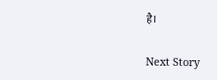है।

Next Story